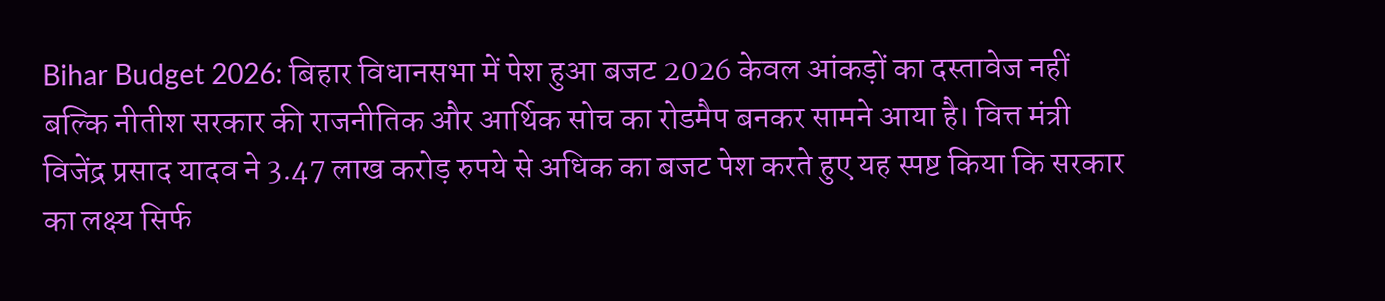Bihar Budget 2026: बिहार विधानसभा में पेश हुआ बजट 2026 केवल आंकड़ों का दस्तावेज नहीं बल्कि नीतीश सरकार की राजनीतिक और आर्थिक सोच का रोडमैप बनकर सामने आया है। वित्त मंत्री विजेंद्र प्रसाद यादव ने 3.47 लाख करोड़ रुपये से अधिक का बजट पेश करते हुए यह स्पष्ट किया कि सरकार का लक्ष्य सिर्फ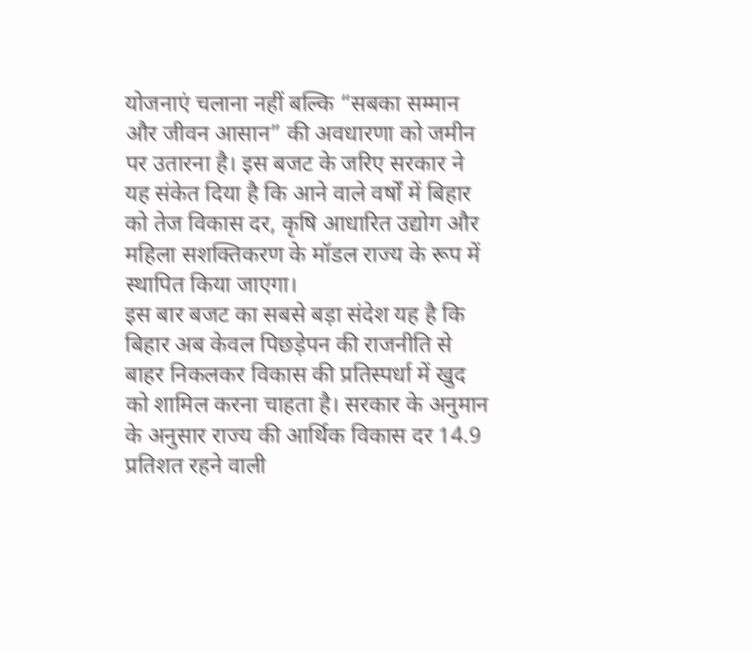योजनाएं चलाना नहीं बल्कि “सबका सम्मान और जीवन आसान” की अवधारणा को जमीन पर उतारना है। इस बजट के जरिए सरकार ने यह संकेत दिया है कि आने वाले वर्षों में बिहार को तेज विकास दर, कृषि आधारित उद्योग और महिला सशक्तिकरण के मॉडल राज्य के रूप में स्थापित किया जाएगा।
इस बार बजट का सबसे बड़ा संदेश यह है कि बिहार अब केवल पिछड़ेपन की राजनीति से बाहर निकलकर विकास की प्रतिस्पर्धा में खुद को शामिल करना चाहता है। सरकार के अनुमान के अनुसार राज्य की आर्थिक विकास दर 14.9 प्रतिशत रहने वाली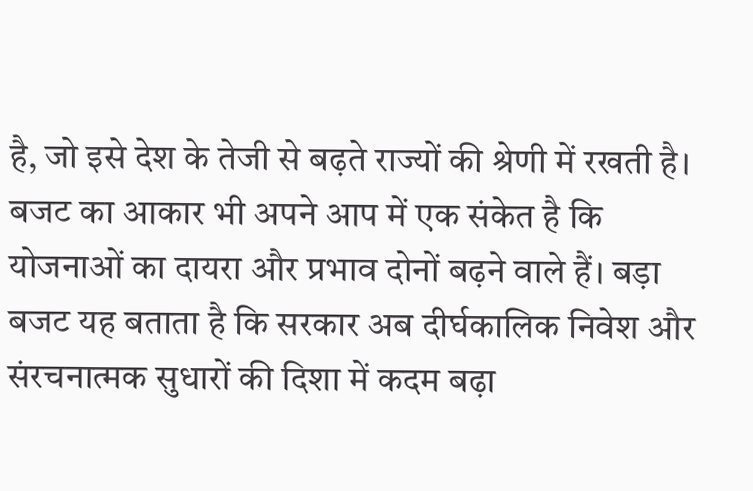है, जो इसे देश के तेजी से बढ़ते राज्यों की श्रेणी में रखती है। बजट का आकार भी अपने आप में एक संकेत है कि योजनाओं का दायरा और प्रभाव दोनों बढ़ने वाले हैं। बड़ा बजट यह बताता है कि सरकार अब दीर्घकालिक निवेश और संरचनात्मक सुधारों की दिशा में कदम बढ़ा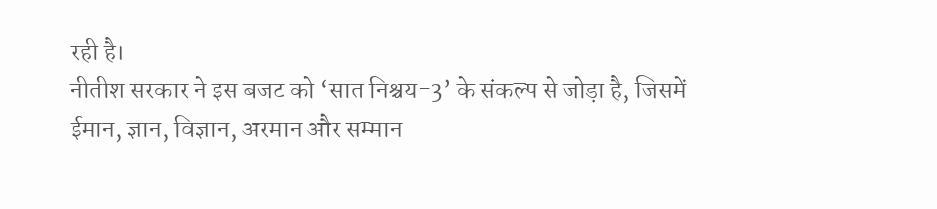रही है।
नीतीश सरकार ने इस बजट को ‘सात निश्चय-3’ के संकल्प से जोड़ा है, जिसमें ईमान, ज्ञान, विज्ञान, अरमान और सम्मान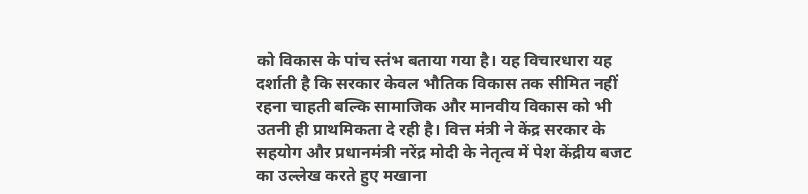को विकास के पांच स्तंभ बताया गया है। यह विचारधारा यह दर्शाती है कि सरकार केवल भौतिक विकास तक सीमित नहीं रहना चाहती बल्कि सामाजिक और मानवीय विकास को भी उतनी ही प्राथमिकता दे रही है। वित्त मंत्री ने केंद्र सरकार के सहयोग और प्रधानमंत्री नरेंद्र मोदी के नेतृत्व में पेश केंद्रीय बजट का उल्लेख करते हुए मखाना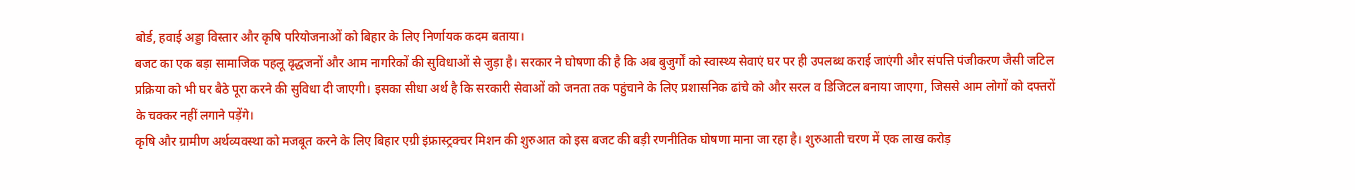बोर्ड, हवाई अड्डा विस्तार और कृषि परियोजनाओं को बिहार के लिए निर्णायक कदम बताया।
बजट का एक बड़ा सामाजिक पहलू वृद्धजनों और आम नागरिकों की सुविधाओं से जुड़ा है। सरकार ने घोषणा की है कि अब बुजुर्गों को स्वास्थ्य सेवाएं घर पर ही उपलब्ध कराई जाएंगी और संपत्ति पंजीकरण जैसी जटिल प्रक्रिया को भी घर बैठे पूरा करने की सुविधा दी जाएगी। इसका सीधा अर्थ है कि सरकारी सेवाओं को जनता तक पहुंचाने के लिए प्रशासनिक ढांचे को और सरल व डिजिटल बनाया जाएगा, जिससे आम लोगों को दफ्तरों के चक्कर नहीं लगाने पड़ेंगे।
कृषि और ग्रामीण अर्थव्यवस्था को मजबूत करने के लिए बिहार एग्री इंफ्रास्ट्रक्चर मिशन की शुरुआत को इस बजट की बड़ी रणनीतिक घोषणा माना जा रहा है। शुरुआती चरण में एक लाख करोड़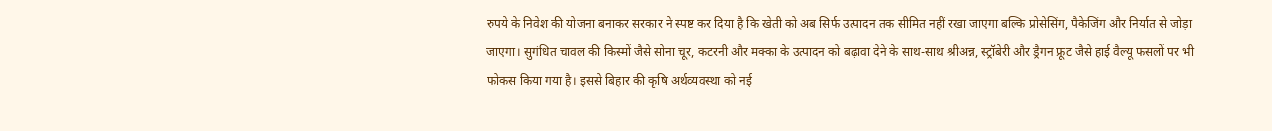रुपये के निवेश की योजना बनाकर सरकार ने स्पष्ट कर दिया है कि खेती को अब सिर्फ उत्पादन तक सीमित नहीं रखा जाएगा बल्कि प्रोसेसिंग, पैकेजिंग और निर्यात से जोड़ा जाएगा। सुगंधित चावल की किस्मों जैसे सोना चूर, कटरनी और मक्का के उत्पादन को बढ़ावा देने के साथ-साथ श्रीअन्न, स्ट्रॉबेरी और ड्रैगन फ्रूट जैसे हाई वैल्यू फसलों पर भी फोकस किया गया है। इससे बिहार की कृषि अर्थव्यवस्था को नई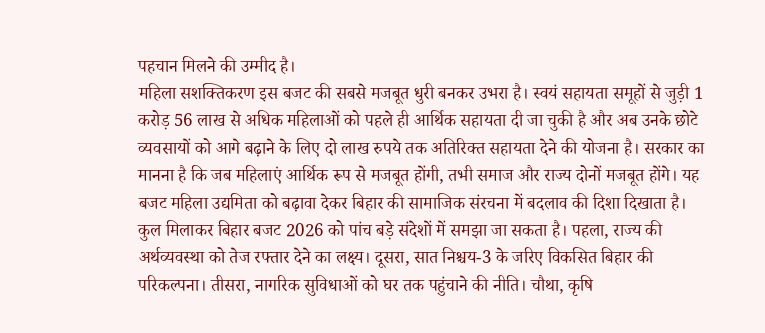पहचान मिलने की उम्मीद है।
महिला सशक्तिकरण इस बजट की सबसे मजबूत धुरी बनकर उभरा है। स्वयं सहायता समूहों से जुड़ी 1 करोड़ 56 लाख से अधिक महिलाओं को पहले ही आर्थिक सहायता दी जा चुकी है और अब उनके छोटे व्यवसायों को आगे बढ़ाने के लिए दो लाख रुपये तक अतिरिक्त सहायता देने की योजना है। सरकार का मानना है कि जब महिलाएं आर्थिक रूप से मजबूत होंगी, तभी समाज और राज्य दोनों मजबूत होंगे। यह बजट महिला उद्यमिता को बढ़ावा देकर बिहार की सामाजिक संरचना में बदलाव की दिशा दिखाता है।
कुल मिलाकर बिहार बजट 2026 को पांच बड़े संदेशों में समझा जा सकता है। पहला, राज्य की अर्थव्यवस्था को तेज रफ्तार देने का लक्ष्य। दूसरा, सात निश्चय-3 के जरिए विकसित बिहार की परिकल्पना। तीसरा, नागरिक सुविधाओं को घर तक पहुंचाने की नीति। चौथा, कृषि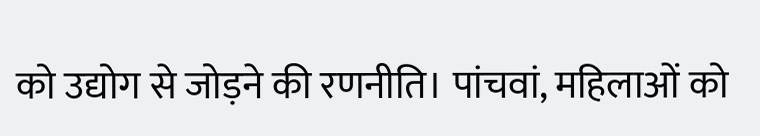को उद्योग से जोड़ने की रणनीति। पांचवां, महिलाओं को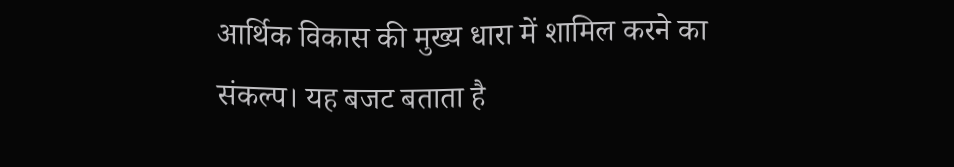आर्थिक विकास की मुख्य धारा में शामिल करने का संकल्प। यह बजट बताता है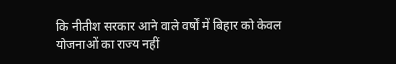कि नीतीश सरकार आने वाले वर्षों में बिहार को केवल योजनाओं का राज्य नहीं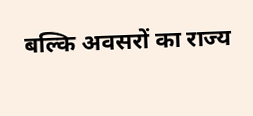बल्कि अवसरों का राज्य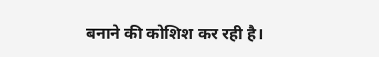बनाने की कोशिश कर रही है।